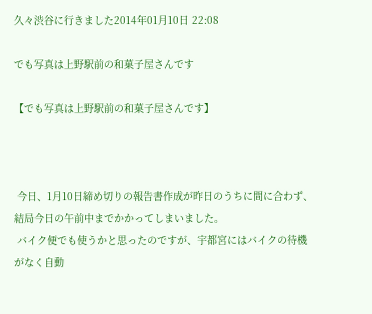久々渋谷に行きました2014年01月10日 22:08

でも写真は上野駅前の和菓子屋さんです

【でも写真は上野駅前の和菓子屋さんです】



 今日、1月10日締め切りの報告書作成が昨日のうちに間に合わず、結局今日の午前中までかかってしまいました。
 バイク便でも使うかと思ったのですが、宇都宮にはバイクの待機がなく自動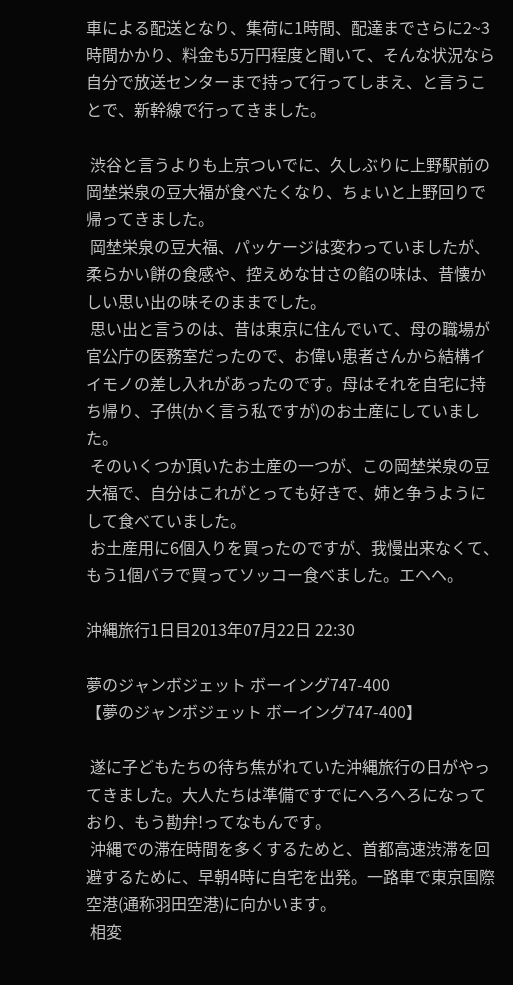車による配送となり、集荷に1時間、配達までさらに2~3時間かかり、料金も5万円程度と聞いて、そんな状況なら自分で放送センターまで持って行ってしまえ、と言うことで、新幹線で行ってきました。

 渋谷と言うよりも上京ついでに、久しぶりに上野駅前の岡埜栄泉の豆大福が食べたくなり、ちょいと上野回りで帰ってきました。
 岡埜栄泉の豆大福、パッケージは変わっていましたが、柔らかい餅の食感や、控えめな甘さの餡の味は、昔懐かしい思い出の味そのままでした。
 思い出と言うのは、昔は東京に住んでいて、母の職場が官公庁の医務室だったので、お偉い患者さんから結構イイモノの差し入れがあったのです。母はそれを自宅に持ち帰り、子供(かく言う私ですが)のお土産にしていました。
 そのいくつか頂いたお土産の一つが、この岡埜栄泉の豆大福で、自分はこれがとっても好きで、姉と争うようにして食べていました。
 お土産用に6個入りを買ったのですが、我慢出来なくて、もう1個バラで買ってソッコー食べました。エヘヘ。

沖縄旅行1日目2013年07月22日 22:30

夢のジャンボジェット ボーイング747-400
【夢のジャンボジェット ボーイング747-400】

 遂に子どもたちの待ち焦がれていた沖縄旅行の日がやってきました。大人たちは準備ですでにへろへろになっており、もう勘弁!ってなもんです。
 沖縄での滞在時間を多くするためと、首都高速渋滞を回避するために、早朝4時に自宅を出発。一路車で東京国際空港(通称羽田空港)に向かいます。
 相変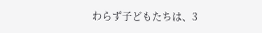わらず子どもたちは、3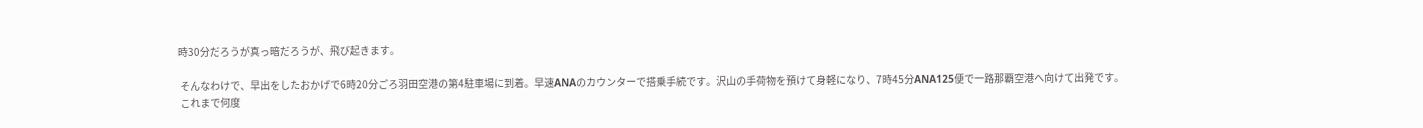時30分だろうが真っ暗だろうが、飛び起きます。

 そんなわけで、早出をしたおかげで6時20分ごろ羽田空港の第4駐車場に到着。早速ANAのカウンターで搭乗手続です。沢山の手荷物を預けて身軽になり、7時45分ANA125便で一路那覇空港へ向けて出発です。
 これまで何度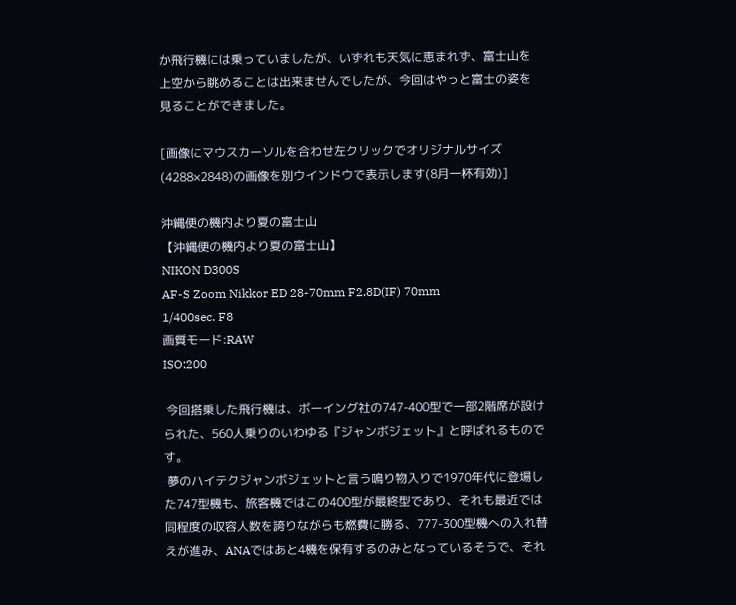か飛行機には乗っていましたが、いずれも天気に恵まれず、富士山を上空から眺めることは出来ませんでしたが、今回はやっと富士の姿を見ることができました。

[画像にマウスカーソルを合わせ左クリックでオリジナルサイズ(4288×2848)の画像を別ウインドウで表示します(8月一杯有効)]

沖縄便の機内より夏の富士山
【沖縄便の機内より夏の富士山】
NIKON D300S
AF-S Zoom Nikkor ED 28-70mm F2.8D(IF) 70mm
1/400sec. F8
画質モード:RAW
ISO:200

 今回搭乗した飛行機は、ボーイング社の747-400型で一部2階席が設けられた、560人乗りのいわゆる『ジャンボジェット』と呼ばれるものです。
 夢のハイテクジャンボジェットと言う鳴り物入りで1970年代に登場した747型機も、旅客機ではこの400型が最終型であり、それも最近では同程度の収容人数を誇りながらも燃費に勝る、777-300型機への入れ替えが進み、ANAではあと4機を保有するのみとなっているそうで、それ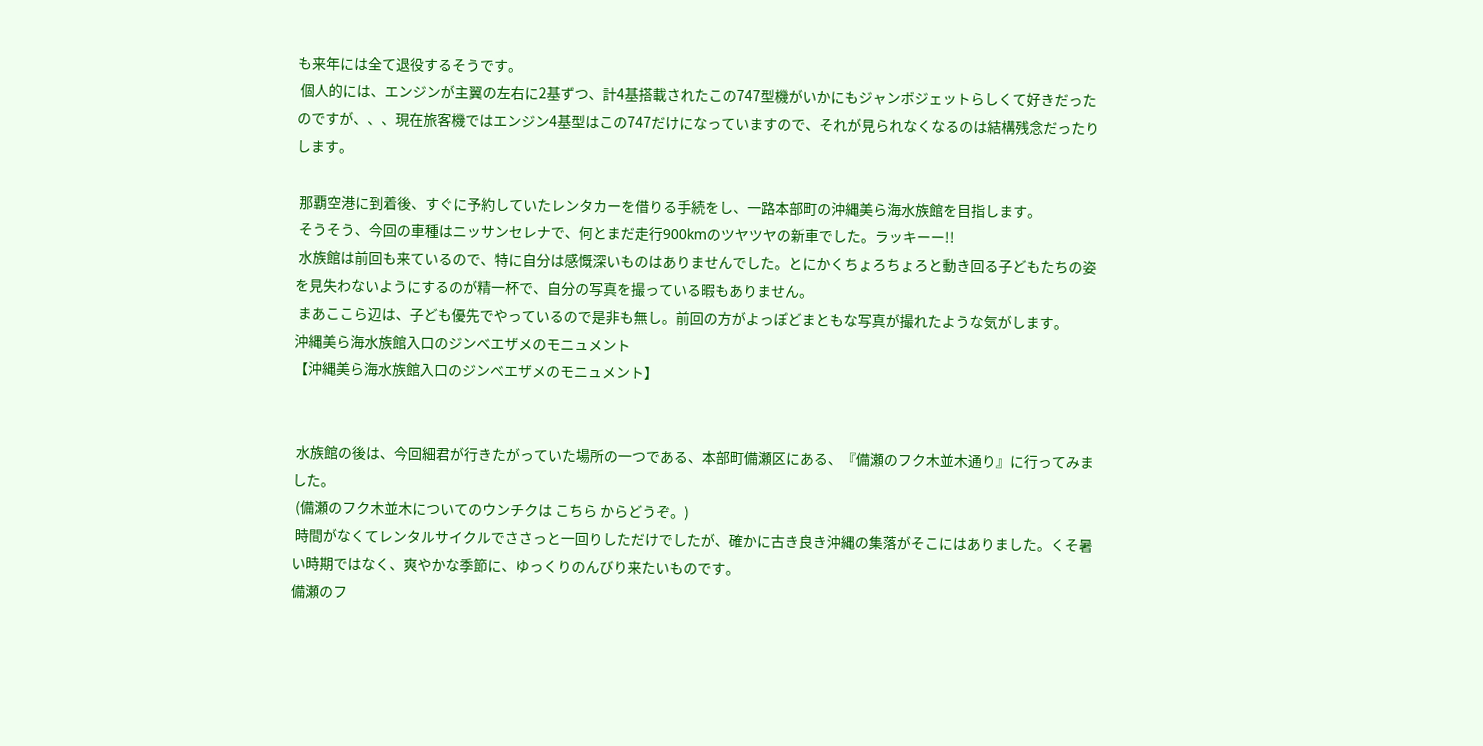も来年には全て退役するそうです。
 個人的には、エンジンが主翼の左右に2基ずつ、計4基搭載されたこの747型機がいかにもジャンボジェットらしくて好きだったのですが、、、現在旅客機ではエンジン4基型はこの747だけになっていますので、それが見られなくなるのは結構残念だったりします。

 那覇空港に到着後、すぐに予約していたレンタカーを借りる手続をし、一路本部町の沖縄美ら海水族館を目指します。
 そうそう、今回の車種はニッサンセレナで、何とまだ走行900kmのツヤツヤの新車でした。ラッキーー!!
 水族館は前回も来ているので、特に自分は感慨深いものはありませんでした。とにかくちょろちょろと動き回る子どもたちの姿を見失わないようにするのが精一杯で、自分の写真を撮っている暇もありません。
 まあここら辺は、子ども優先でやっているので是非も無し。前回の方がよっぽどまともな写真が撮れたような気がします。
沖縄美ら海水族館入口のジンベエザメのモニュメント
【沖縄美ら海水族館入口のジンベエザメのモニュメント】


 水族館の後は、今回細君が行きたがっていた場所の一つである、本部町備瀬区にある、『備瀬のフク木並木通り』に行ってみました。
 (備瀬のフク木並木についてのウンチクは こちら からどうぞ。)
 時間がなくてレンタルサイクルでささっと一回りしただけでしたが、確かに古き良き沖縄の集落がそこにはありました。くそ暑い時期ではなく、爽やかな季節に、ゆっくりのんびり来たいものです。
備瀬のフ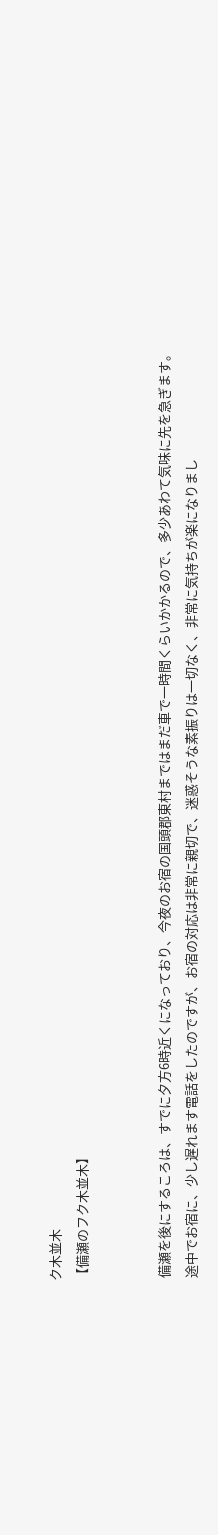ク木並木
【備瀬のフク木並木】


 備瀬を後にするころは、すでに夕方6時近くになっており、今夜のお宿の国頭郡東村まではまだ車で一時間くらいかかるので、多少あわて気味に先を急ぎます。
 途中でお宿に、少し遅れます電話をしたのですが、お宿の対応は非常に親切で、迷惑そうな素振りは一切なく、非常に気持ちが楽になりまし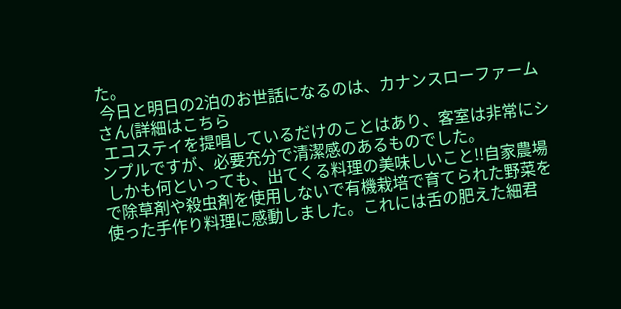た。
 今日と明日の2泊のお世話になるのは、カナンスローファームさん(詳細はこちら
 エコステイを提唱しているだけのことはあり、客室は非常にシンプルですが、必要充分で清潔感のあるものでした。
 しかも何といっても、出てくる料理の美味しいこと!!自家農場で除草剤や殺虫剤を使用しないで有機栽培で育てられた野菜を使った手作り料理に感動しました。これには舌の肥えた細君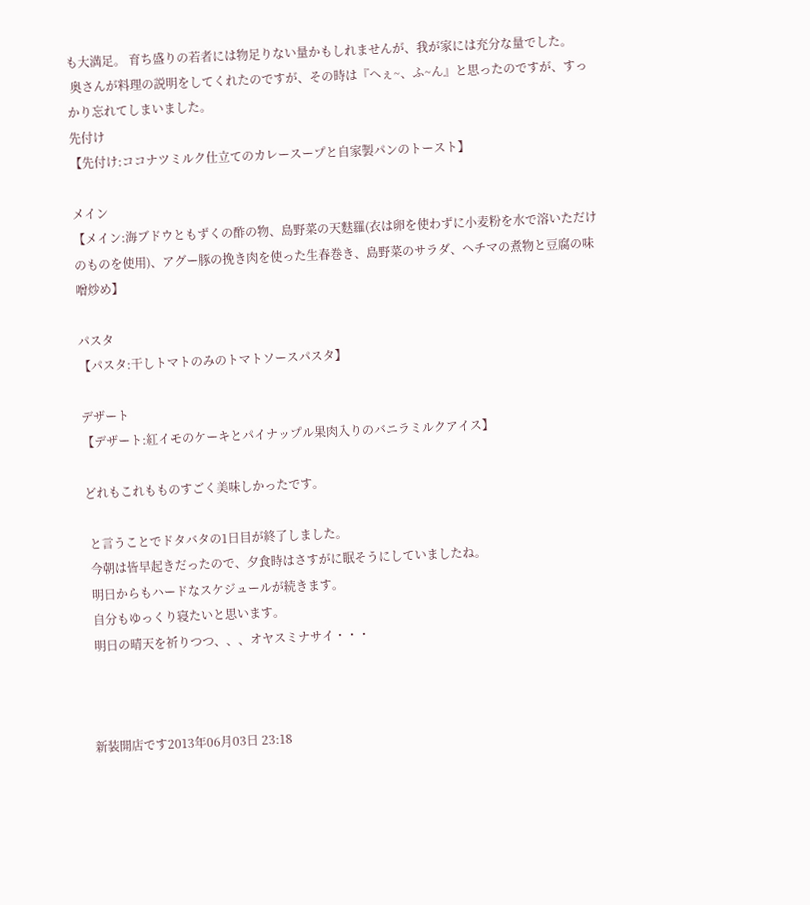も大満足。 育ち盛りの若者には物足りない量かもしれませんが、我が家には充分な量でした。
 奥さんが料理の説明をしてくれたのですが、その時は『へぇ~、ふ~ん』と思ったのですが、すっかり忘れてしまいました。
先付け
【先付け:ココナツミルク仕立てのカレースープと自家製パンのトースト】

メイン
【メイン:海ブドウともずくの酢の物、島野菜の天麩羅(衣は卵を使わずに小麦粉を水で溶いただけのものを使用)、アグー豚の挽き肉を使った生春巻き、島野菜のサラダ、ヘチマの煮物と豆腐の味噌炒め】

パスタ
【パスタ:干しトマトのみのトマトソースパスタ】

デザート
【デザート:紅イモのケーキとパイナップル果肉入りのバニラミルクアイス】

どれもこれもものすごく美味しかったです。

 と言うことでドタバタの1日目が終了しました。
 今朝は皆早起きだったので、夕食時はさすがに眠そうにしていましたね。
 明日からもハードなスケジュールが続きます。
 自分もゆっくり寝たいと思います。
 明日の晴天を祈りつつ、、、オヤスミナサイ・・・



新装開店です2013年06月03日 23:18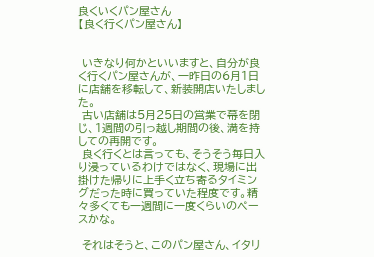良くいくパン屋さん
【良く行くパン屋さん】


 いきなり何かといいますと、自分が良く行くパン屋さんが、一昨日の6月1日に店舗を移転して、新装開店いたしました。
 古い店舗は5月25日の営業で幕を閉じ、1週間の引っ越し期間の後、満を持しての再開です。
 良く行くとは言っても、そうそう毎日入り浸っているわけではなく、現場に出掛けた帰りに上手く立ち寄るタイミングだった時に買っていた程度です。精々多くても一週間に一度くらいのペースかな。

 それはそうと、このパン屋さん、イタリ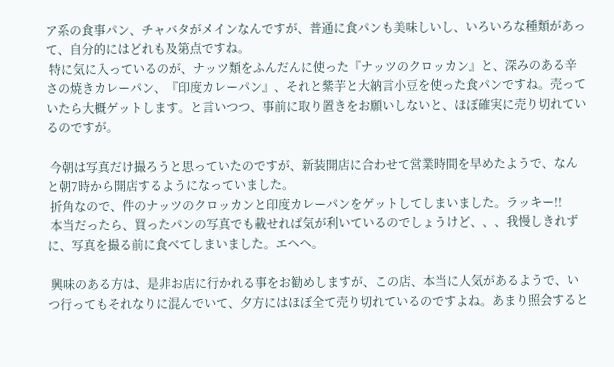ア系の食事パン、チャバタがメインなんですが、普通に食パンも美味しいし、いろいろな種類があって、自分的にはどれも及第点ですね。
 特に気に入っているのが、ナッツ類をふんだんに使った『ナッツのクロッカン』と、深みのある辛さの焼きカレーパン、『印度カレーパン』、それと紫芋と大納言小豆を使った食パンですね。売っていたら大概ゲットします。と言いつつ、事前に取り置きをお願いしないと、ほぼ確実に売り切れているのですが。

 今朝は写真だけ撮ろうと思っていたのですが、新装開店に合わせて営業時間を早めたようで、なんと朝7時から開店するようになっていました。
 折角なので、件のナッツのクロッカンと印度カレーパンをゲットしてしまいました。ラッキー!!
 本当だったら、買ったパンの写真でも載せれば気が利いているのでしょうけど、、、我慢しきれずに、写真を撮る前に食べてしまいました。エヘヘ。

 興味のある方は、是非お店に行かれる事をお勧めしますが、この店、本当に人気があるようで、いつ行ってもそれなりに混んでいて、夕方にはほぼ全て売り切れているのですよね。あまり照会すると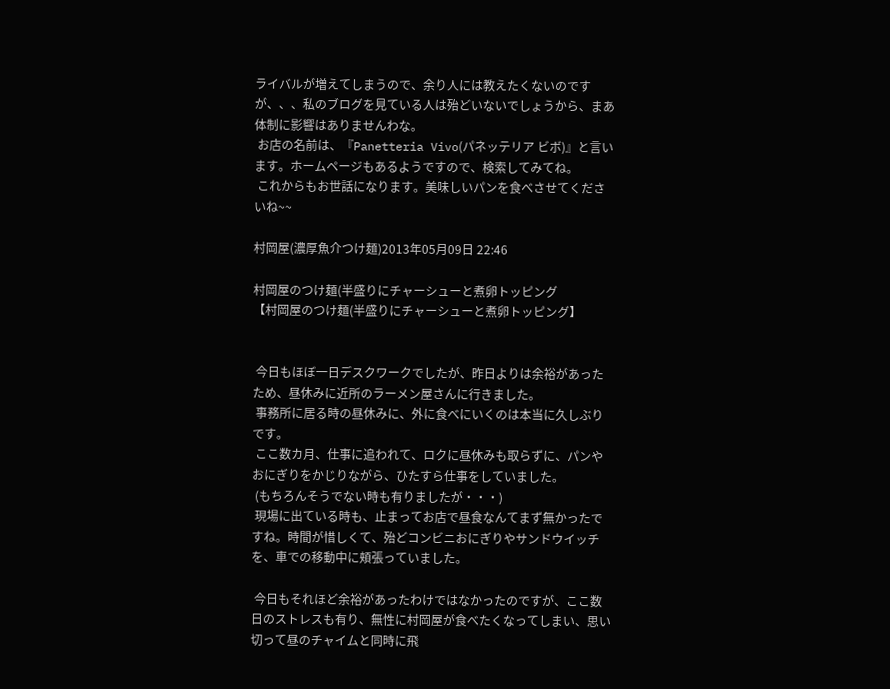ライバルが増えてしまうので、余り人には教えたくないのですが、、、私のブログを見ている人は殆どいないでしょうから、まあ体制に影響はありませんわな。
 お店の名前は、『Panetteria Vivo(パネッテリア ビボ)』と言います。ホームページもあるようですので、検索してみてね。
 これからもお世話になります。美味しいパンを食べさせてくださいね~~

村岡屋(濃厚魚介つけ麺)2013年05月09日 22:46

村岡屋のつけ麺(半盛りにチャーシューと煮卵トッピング
【村岡屋のつけ麺(半盛りにチャーシューと煮卵トッピング】


 今日もほぼ一日デスクワークでしたが、昨日よりは余裕があったため、昼休みに近所のラーメン屋さんに行きました。
 事務所に居る時の昼休みに、外に食べにいくのは本当に久しぶりです。
 ここ数カ月、仕事に追われて、ロクに昼休みも取らずに、パンやおにぎりをかじりながら、ひたすら仕事をしていました。
 (もちろんそうでない時も有りましたが・・・)
 現場に出ている時も、止まってお店で昼食なんてまず無かったですね。時間が惜しくて、殆どコンビニおにぎりやサンドウイッチを、車での移動中に頬張っていました。

 今日もそれほど余裕があったわけではなかったのですが、ここ数日のストレスも有り、無性に村岡屋が食べたくなってしまい、思い切って昼のチャイムと同時に飛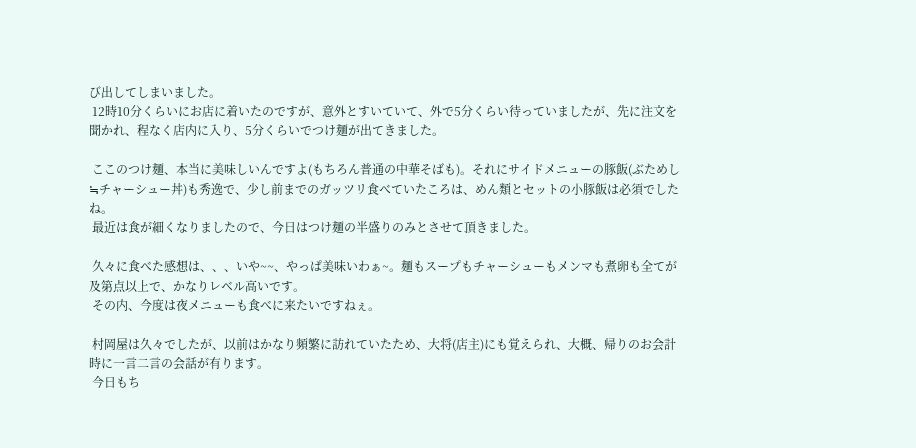び出してしまいました。
 12時10分くらいにお店に着いたのですが、意外とすいていて、外で5分くらい待っていましたが、先に注文を聞かれ、程なく店内に入り、5分くらいでつけ麺が出てきました。

 ここのつけ麺、本当に美味しいんですよ(もちろん普通の中華そばも)。それにサイドメニューの豚飯(ぶためし≒チャーシュー丼)も秀逸で、少し前までのガッツリ食べていたころは、めん類とセットの小豚飯は必須でしたね。
 最近は食が細くなりましたので、今日はつけ麺の半盛りのみとさせて頂きました。

 久々に食べた感想は、、、いや~~、やっぱ美味いわぁ~。麺もスープもチャーシューもメンマも煮卵も全てが及第点以上で、かなりレベル高いです。
 その内、今度は夜メニューも食べに来たいですねぇ。

 村岡屋は久々でしたが、以前はかなり頻繁に訪れていたため、大将(店主)にも覚えられ、大概、帰りのお会計時に一言二言の会話が有ります。
 今日もち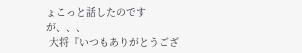ょこっと話したのですが、、、
 大将『いつもありがとうござ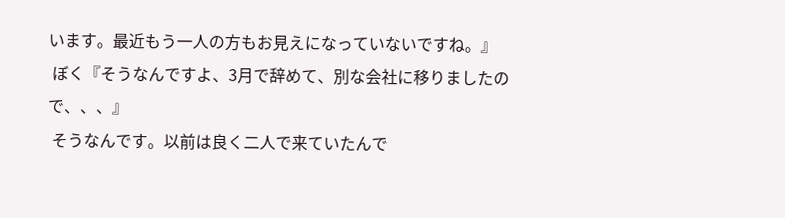います。最近もう一人の方もお見えになっていないですね。』
 ぼく『そうなんですよ、3月で辞めて、別な会社に移りましたので、、、』
 そうなんです。以前は良く二人で来ていたんで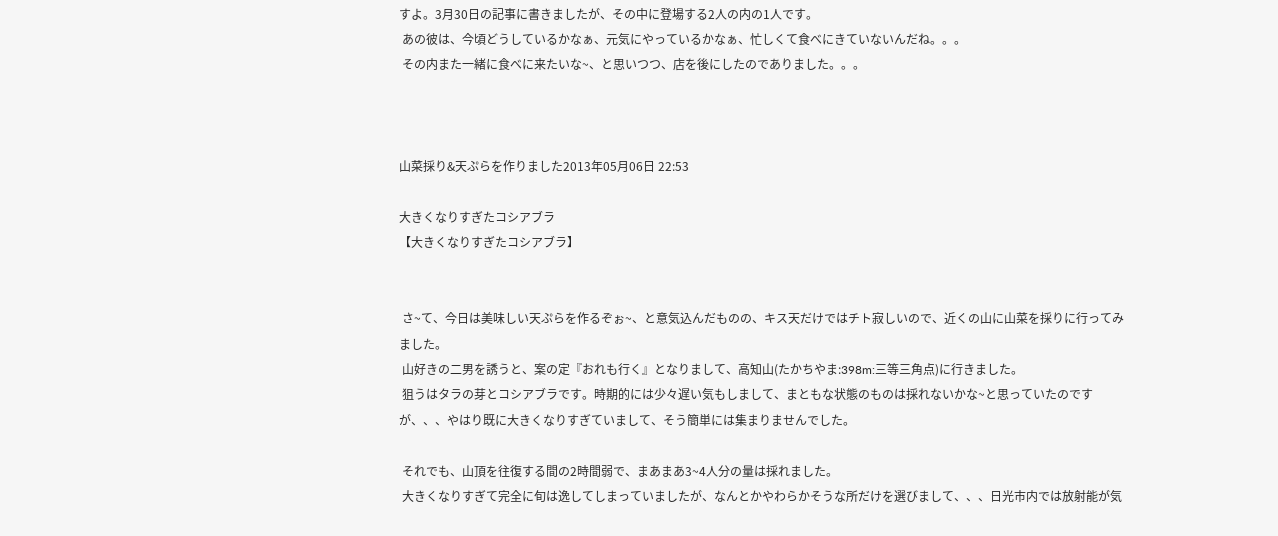すよ。3月30日の記事に書きましたが、その中に登場する2人の内の1人です。
 あの彼は、今頃どうしているかなぁ、元気にやっているかなぁ、忙しくて食べにきていないんだね。。。
 その内また一緒に食べに来たいな~、と思いつつ、店を後にしたのでありました。。。



山菜採り&天ぷらを作りました2013年05月06日 22:53

大きくなりすぎたコシアブラ
【大きくなりすぎたコシアブラ】


 さ~て、今日は美味しい天ぷらを作るぞぉ~、と意気込んだものの、キス天だけではチト寂しいので、近くの山に山菜を採りに行ってみました。
 山好きの二男を誘うと、案の定『おれも行く』となりまして、高知山(たかちやま:398m:三等三角点)に行きました。
 狙うはタラの芽とコシアブラです。時期的には少々遅い気もしまして、まともな状態のものは採れないかな~と思っていたのですが、、、やはり既に大きくなりすぎていまして、そう簡単には集まりませんでした。

 それでも、山頂を往復する間の2時間弱で、まあまあ3~4人分の量は採れました。
 大きくなりすぎて完全に旬は逸してしまっていましたが、なんとかやわらかそうな所だけを選びまして、、、日光市内では放射能が気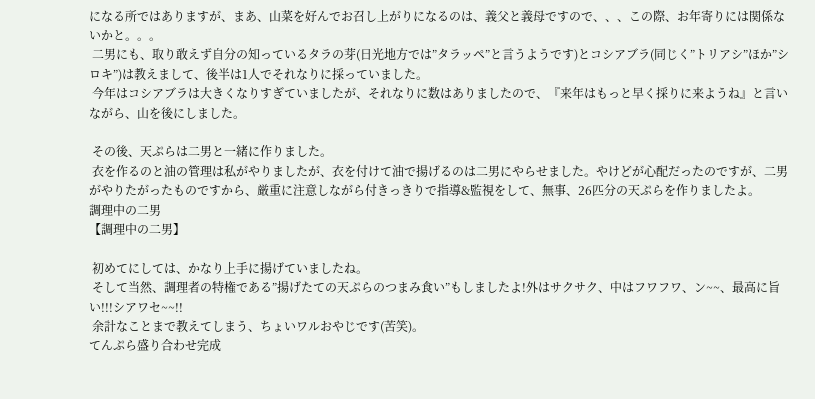になる所ではありますが、まあ、山菜を好んでお召し上がりになるのは、義父と義母ですので、、、この際、お年寄りには関係ないかと。。。
 二男にも、取り敢えず自分の知っているタラの芽(日光地方では”タラッペ”と言うようです)とコシアブラ(同じく”トリアシ”ほか”シロキ”)は教えまして、後半は1人でそれなりに採っていました。
 今年はコシアブラは大きくなりすぎていましたが、それなりに数はありましたので、『来年はもっと早く採りに来ようね』と言いながら、山を後にしました。

 その後、天ぷらは二男と一緒に作りました。
 衣を作るのと油の管理は私がやりましたが、衣を付けて油で揚げるのは二男にやらせました。やけどが心配だったのですが、二男がやりたがったものですから、厳重に注意しながら付きっきりで指導&監視をして、無事、26匹分の天ぷらを作りましたよ。
調理中の二男
【調理中の二男】

 初めてにしては、かなり上手に揚げていましたね。
 そして当然、調理者の特権である”揚げたての天ぷらのつまみ食い”もしましたよ!外はサクサク、中はフワフワ、ン~~、最高に旨い!!!シアワセ~~!!
 余計なことまで教えてしまう、ちょいワルおやじです(苦笑)。
てんぷら盛り合わせ完成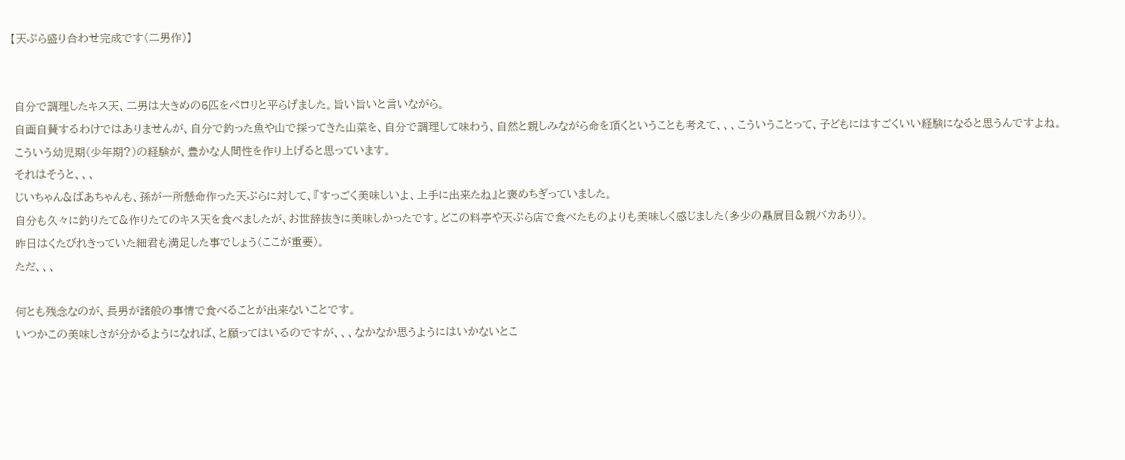【天ぷら盛り合わせ完成です(二男作)】


 自分で調理したキス天、二男は大きめの5匹をぺロリと平らげました。旨い旨いと言いながら。
 自画自賛するわけではありませんが、自分で釣った魚や山で採ってきた山菜を、自分で調理して味わう、自然と親しみながら命を頂くということも考えて、、、こういうことって、子どもにはすごくいい経験になると思うんですよね。
 こういう幼児期(少年期?)の経験が、豊かな人間性を作り上げると思っています。
 それはそうと、、、
 じいちゃん&ばあちゃんも、孫が一所懸命作った天ぷらに対して、『すっごく美味しいよ、上手に出来たね』と褒めちぎっていました。
 自分も久々に釣りたて&作りたてのキス天を食べましたが、お世辞抜きに美味しかったです。どこの料亭や天ぷら店で食べたものよりも美味しく感じました(多少の贔屓目&親バカあり)。
 昨日はくたびれきっていた細君も満足した事でしょう(ここが重要)。
 ただ、、、

 何とも残念なのが、長男が諸般の事情で食べることが出来ないことです。
 いつかこの美味しさが分かるようになれば、と願ってはいるのですが、、、なかなか思うようにはいかないとこ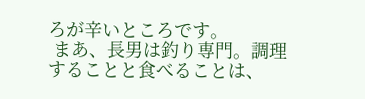ろが辛いところです。
 まあ、長男は釣り専門。調理することと食べることは、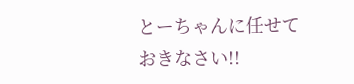とーちゃんに任せておきなさい!!